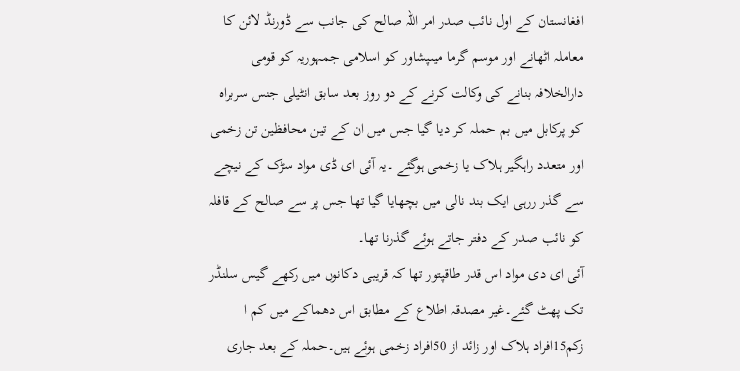افغانستان کے اول نائب صدر امر اللہ صالح کی جانب سے ڈورنڈ لائن کا معاملہ اٹھانے اور موسم گرما میںپشاور کو اسلامی جمہوریہ کو قومی دارالخلافہ بنانے کی وکالت کرنے کے دو روز بعد سابق انٹیلی جنس سربراہ کو پرکابل میں بم حملہ کر دیا گیا جس میں ان کے تین محافظین تن زخمی اور متعدد راہگیر ہلاک یا زخمی ہوگئے ۔یہ آئی ای ڈی مواد سڑک کے نیچے سے گذر ررہی ایک بند نالی میں بچھایا گیا تھا جس پر سے صالح کے قافلہ کو نائب صدر کے دفتر جاتے ہوئے گذرنا تھا۔
آئی ای دی مواد اس قدر طاقپتور تھا کہ قریبی دکانوں میں رکھے گیس سلنڈر تک پھٹ گئے۔غیر مصدقہ اطلاع کے مطابق اس دھماکے میں کم ا زکم15افراد ہلاک اور زائد از 50افراد زخمی ہوئے ہیں۔حملہ کے بعد جاری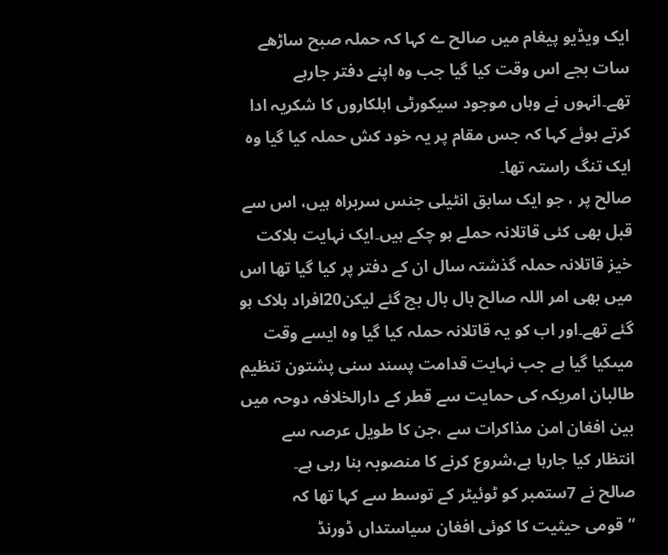ایک ویڈیو پیغام میں صالح ے کہا کہ حملہ صبح ساڑھے سات بجے اس وقت کیا گیا جب وہ اپنے دفتر جارہے تھے۔انہوں نے وہاں موجود سیکورٹی اہلکاروں کا شکریہ ادا کرتے ہوئے کہا کہ جس مقام پر یہ خود کش حملہ کیا گیا وہ ایک تنگ راستہ تھا۔
صالح پر ، جو ایک سابق انٹیلی جنس سربراہ ہیں، اس سے قبل بھی کئی قاتلانہ حملے ہو چکے ہیں۔ایک نہایت ہلاکت خیز قاتلانہ حملہ گذشتہ سال ان کے دفتر پر کیا گیا تھا اس میں بھی امر اللہ صالح بال بال بچ گئے لیکن20افراد ہلاک ہو گئے تھے۔اور اب کو یہ قاتلانہ حملہ کیا گیا وہ ایسے وقت میںکیا گیا ہے جب نہایت قدامت پسند سنی پشتون تنظیم طالبان امریکہ کی حمایت سے قطر کے دارالخلافہ دوحہ میں بین افغان امن مذاکرات سے ،جن کا طویل عرصہ سے انتظار کیا جارہا ہے،شروع کرنے کا منصوبہ بنا رہی ہے۔
صالح نے 7ستمبر کو ٹوئیٹر کے توسط سے کہا تھا کہ ”قومی حیثیت کا کوئی افغان سیاستداں ڈورنڈ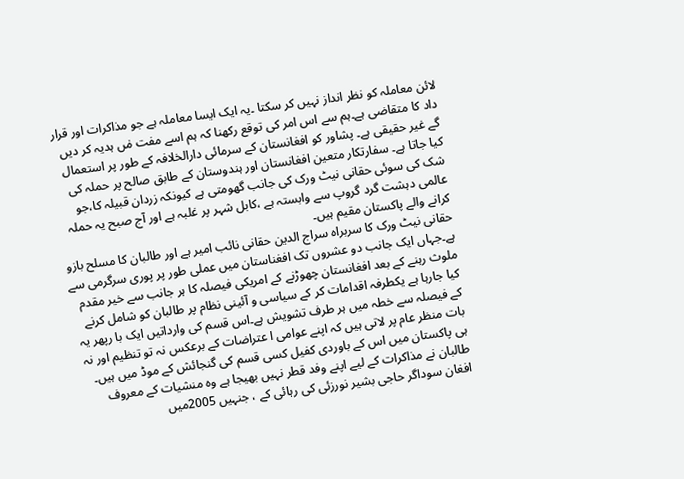لائن معاملہ کو نظر انداز نہیں کر سکتا ۔یہ ایک ایسا معاملہ ہے جو مذاکرات اور قرار داد کا متقاضی ہے۔ہم سے اس امر کی توقع رکھنا کہ ہم اسے مفت مٰں ہدیہ کر دیں گے غیر حقیقی ہے۔ پشاور کو افغانستان کے سرمائی دارالخلافہ کے طور پر استعمال کیا جاتا ہے۔ سفارتکار متعین افغانستان اور ہندوستان کے طابق صالح پر حملہ کی شک کی سوئی حقانی نیٹ ورک کی جانب گھومتی ہے کیونکہ زردان قبیلہ کا،جو عالمی دہشت گرد گروپ سے وابستہ ہے ،کابل شہر پر غلبہ ہے اور آج صبح یہ حملہ کرانے والے پاکستان مقیم ہیں۔
حقانی نیٹ ورک کا سربراہ سراج الدین حقانی نائب امیر ہے اور طالبان کا مسلح بازو ہے۔جہاں ایک جانب دو عشروں تک افغناستان میں عملی طور پر پوری سرگرمی سے ملوث رہنے کے بعد افغانستان چھوڑنے کے امریکی فیصلہ کا ہر جانب سے خیر مقدم کیا جارہا ہے یکطرفہ اقدامات کر کے سیاسی و آئینی نظام پر طالبان کو شامل کرنے کے فیصلہ سے خطہ میں ہر طرف تشویش ہے۔اس قسم کی وارداتیں ایک با رپھر یہ بات منظر عام پر لاتی ہیں کہ اپنے عوامی ا عتراضات کے برعکس نہ تو تنظیم اور نہ ہی پاکستان میں اس کے باوردی کفیل کسی قسم کی گنجائش کے موڈ میں ہیں۔
طالبان نے مذاکرات کے لیے اپنے وفد قطر نہیں بھیجا ہے وہ منشیات کے معروف افغان سوداگر حاجی بشیر نورزئی کی رہائی کے ، جنہیں 2005میں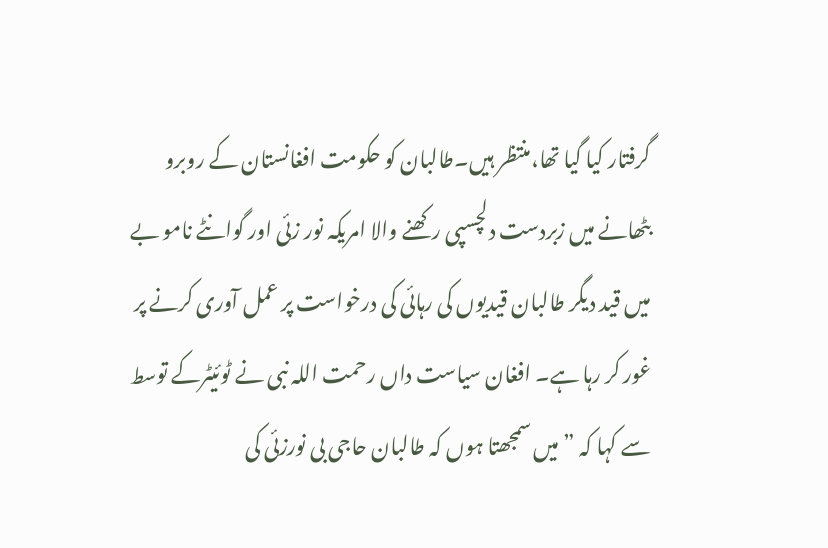گرفتار کیا گیا تھا،منتظر ہیں۔طالبان کو حکومت افغانستان کے روبرو بٹھانے میں زبردست دلچسپی رکھنے والا امریکہ نور زئی اور گوانٹے نامو بے میں قید دیگر طالبان قیدیوں کی رہائی کی درخواست پر عمل آوری کرنے پر غور کر رہا ہے۔ افغان سیاست داں رحمت اللہ نبی نے ٹوئیٹرکے توسط سے کہا کہ ”میں سمجھتا ہوں کہ طالبان حاجی بی نورزئی کی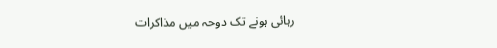رہائی ہونے تک دوحہ میں مذاکرات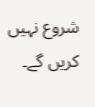شروع نہیں کریں گے۔